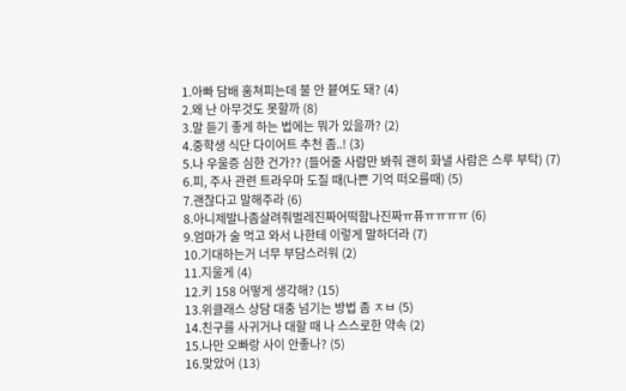1.아빠 담배 훔쳐피는데 불 안 븉여도 돼? (4)
2.왜 난 아무것도 못할까 (8)
3.말 듣기 좋게 하는 법에는 뭐가 있을까? (2)
4.중학생 식단 다이어트 추천 좀..! (3)
5.나 우울증 심한 건가?? (들어줄 사람만 봐줘 괜히 화낼 사람은 스루 부탁) (7)
6.피, 주사 관련 트라우마 도질 때(나쁜 기억 떠오를때) (5)
7.괜찮다고 말해주라 (6)
8.아니제발나좀살려줘벌레진짜어떡함나진짜ㅠ퓨ㅠㅠㅠㅠ (6)
9.엄마가 술 먹고 와서 나한테 이렇게 말하더라 (7)
10.기대하는거 너무 부담스러워 (2)
11.지울게 (4)
12.키 158 어떻게 생각해? (15)
13.위클래스 상담 대충 넘기는 방법 좀 ㅈㅂ (5)
14.친구를 사귀거나 대할 때 나 스스로한 약속 (2)
15.나만 오빠랑 사이 안좋나? (5)
16.맞았어 (13)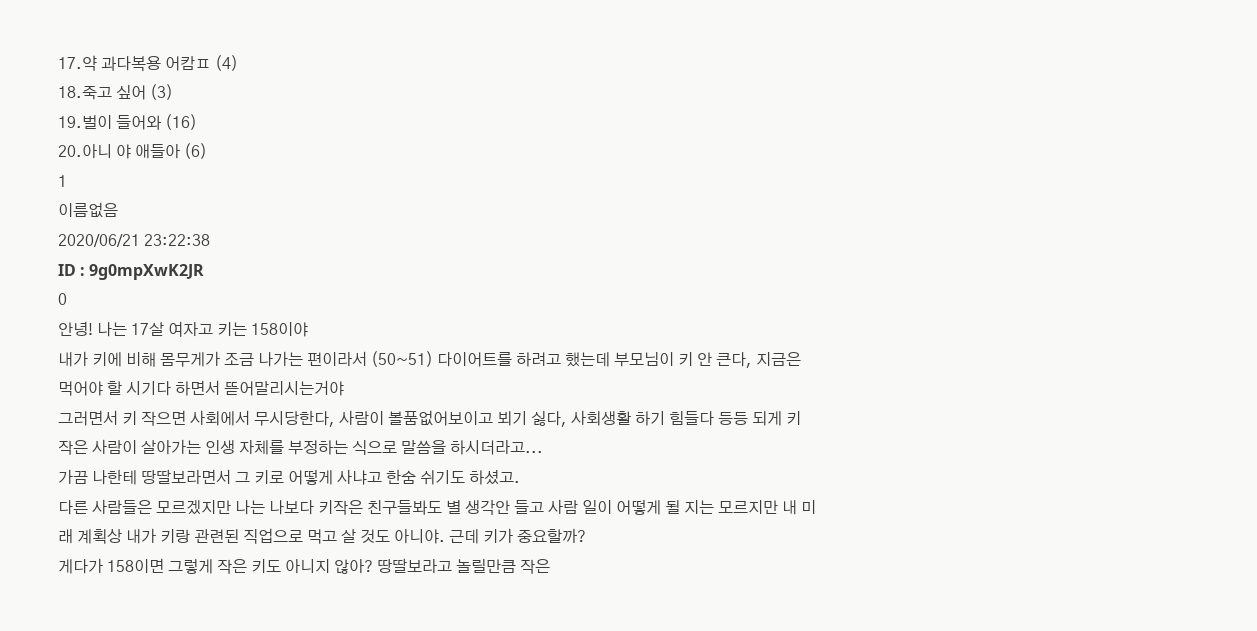17.약 과다복용 어캄ㅍ (4)
18.죽고 싶어 (3)
19.벌이 들어와 (16)
20.아니 야 애들아 (6)
1
이름없음
2020/06/21 23:22:38
ID : 9g0mpXwK2JR
0
안녕! 나는 17살 여자고 키는 158이야
내가 키에 비해 몸무게가 조금 나가는 편이라서 (50~51) 다이어트를 하려고 했는데 부모님이 키 안 큰다, 지금은 먹어야 할 시기다 하면서 뜯어말리시는거야
그러면서 키 작으면 사회에서 무시당한다, 사람이 볼품없어보이고 뵈기 싫다, 사회생활 하기 힘들다 등등 되게 키 작은 사람이 살아가는 인생 자체를 부정하는 식으로 말씀을 하시더라고...
가끔 나한테 땅딸보라면서 그 키로 어떻게 사냐고 한숨 쉬기도 하셨고.
다른 사람들은 모르겠지만 나는 나보다 키작은 친구들봐도 별 생각안 들고 사람 일이 어떻게 될 지는 모르지만 내 미래 계획상 내가 키랑 관련된 직업으로 먹고 살 것도 아니야. 근데 키가 중요할까?
게다가 158이면 그렇게 작은 키도 아니지 않아? 땅딸보라고 놀릴만큼 작은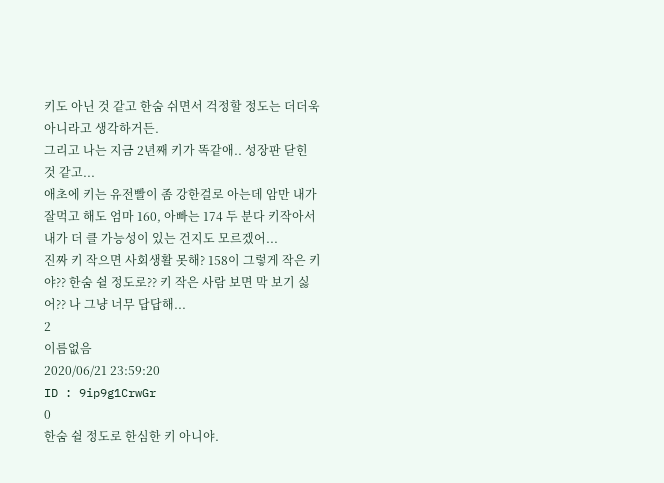키도 아닌 것 같고 한숨 쉬면서 걱정할 정도는 더더욱 아니라고 생각하거든.
그리고 나는 지금 2년째 키가 똑같애.. 성장판 닫힌 것 같고...
애초에 키는 유전빨이 좀 강한걸로 아는데 암만 내가 잘먹고 해도 엄마 160, 아빠는 174 두 분다 키작아서 내가 더 클 가능성이 있는 건지도 모르겠어...
진짜 키 작으면 사회생활 못해? 158이 그렇게 작은 키야?? 한숨 쉴 정도로?? 키 작은 사람 보면 막 보기 싫어?? 나 그냥 너무 답답해...
2
이름없음
2020/06/21 23:59:20
ID : 9ip9g1CrwGr
0
한숨 쉴 정도로 한심한 키 아니야.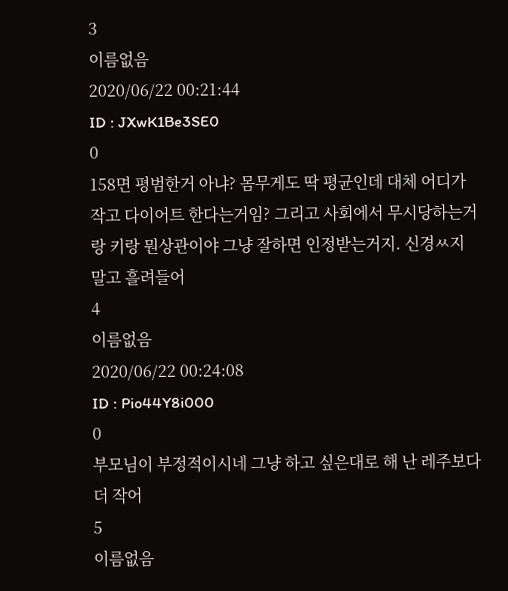3
이름없음
2020/06/22 00:21:44
ID : JXwK1Be3SE0
0
158면 평범한거 아냐? 몸무게도 딱 평균인데 대체 어디가 작고 다이어트 한다는거임? 그리고 사회에서 무시당하는거랑 키랑 뭔상관이야 그냥 잘하면 인정받는거지. 신경ㅆ지말고 흘려들어
4
이름없음
2020/06/22 00:24:08
ID : Pio44Y8i000
0
부모님이 부정적이시네 그냥 하고 싶은대로 해 난 레주보다 더 작어
5
이름없음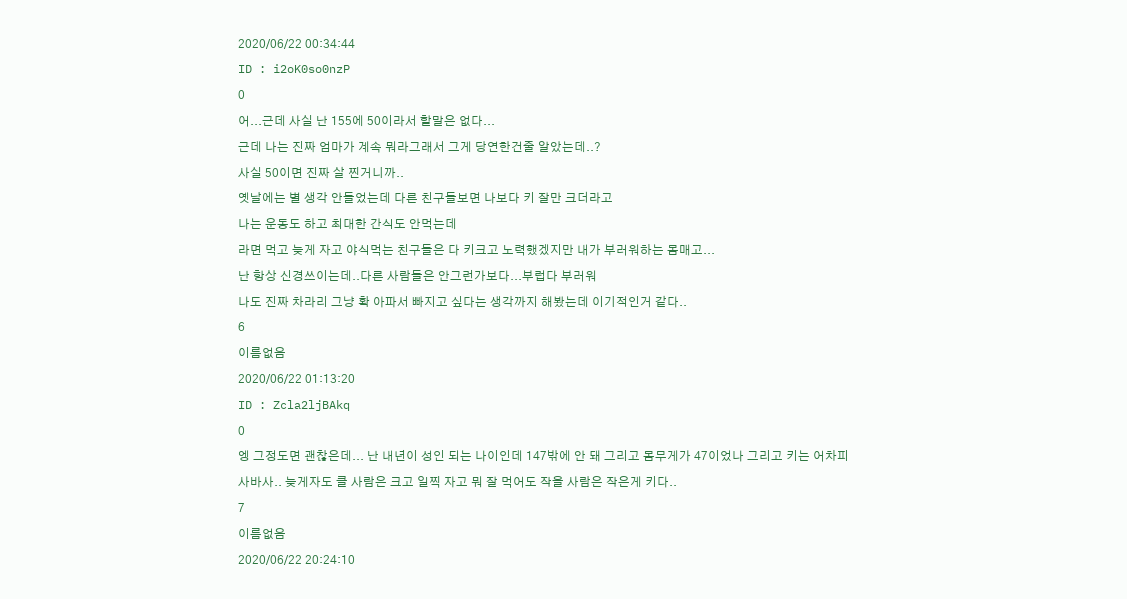2020/06/22 00:34:44
ID : i2oK0so0nzP
0
어...근데 사실 난 155에 50이라서 할말은 없다...
근데 나는 진짜 엄마가 계속 뭐라그래서 그게 당연한건줄 알았는데..?
사실 50이면 진짜 살 찐거니까..
옛날에는 별 생각 안들었는데 다른 친구들보면 나보다 키 잘만 크더라고
나는 운동도 하고 최대한 간식도 안먹는데
라면 먹고 늦게 자고 야식먹는 친구들은 다 키크고 노력했겠지만 내가 부러워하는 몸매고...
난 항상 신경쓰이는데..다른 사람들은 안그런가보다...부럽다 부러워
나도 진짜 차라리 그냥 확 아파서 빠지고 싶다는 생각까지 해봤는데 이기적인거 같다..
6
이름없음
2020/06/22 01:13:20
ID : Zcla2ljBAkq
0
엥 그정도면 괜찮은데... 난 내년이 성인 되는 나이인데 147밖에 안 돼 그리고 몸무게가 47이었나 그리고 키는 어차피 사바사.. 늦게자도 클 사람은 크고 일찍 자고 뭐 잘 먹어도 작을 사람은 작은게 키다..
7
이름없음
2020/06/22 20:24:10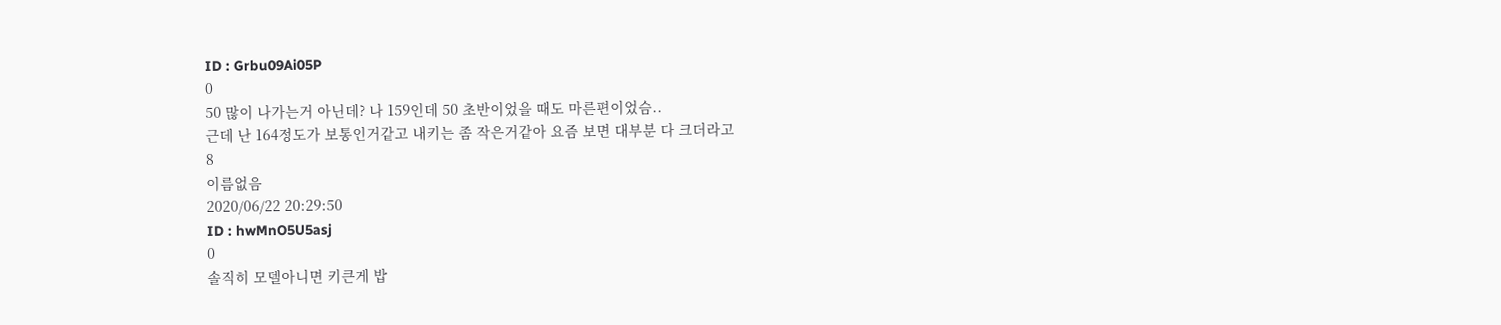ID : Grbu09Ai05P
0
50 많이 나가는거 아닌데? 나 159인데 50 초반이었을 때도 마른편이었슴..
근데 난 164정도가 보통인거같고 내키는 좀 작은거같아 요즘 보면 대부분 다 크더라고
8
이름없음
2020/06/22 20:29:50
ID : hwMnO5U5asj
0
솔직히 모델아니면 키큰게 밥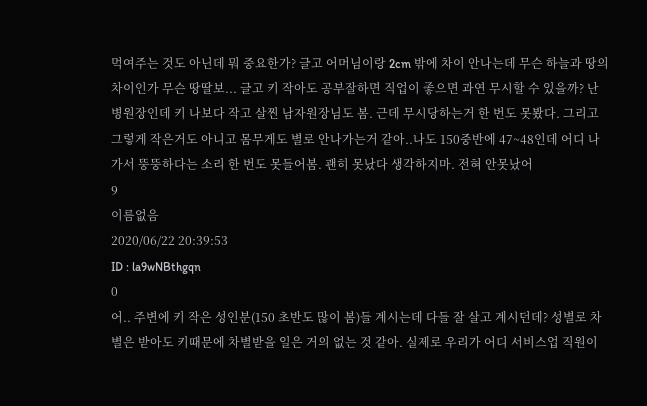먹여주는 것도 아닌데 뭐 중요한가? 글고 어머님이랑 2cm 밖에 차이 안나는데 무슨 하늘과 땅의 차이인가 무슨 땅딸보... 글고 키 작아도 공부잘하면 직업이 좋으면 과연 무시할 수 있을까? 난 병원장인데 키 나보다 작고 살찐 남자원장님도 봄. 근데 무시당하는거 한 번도 못봤다. 그리고 그렇게 작은거도 아니고 몸무게도 별로 안나가는거 같아..나도 150중반에 47~48인데 어디 나가서 뚱뚱하다는 소리 한 번도 못들어봄. 괜히 못났다 생각하지마. 전혀 안못났어
9
이름없음
2020/06/22 20:39:53
ID : la9wNBthgqn
0
어.. 주변에 키 작은 성인분(150 초반도 많이 봄)들 계시는데 다들 잘 살고 계시던데? 성별로 차별은 받아도 키때문에 차별받을 일은 거의 없는 것 같아. 실제로 우리가 어디 서비스업 직원이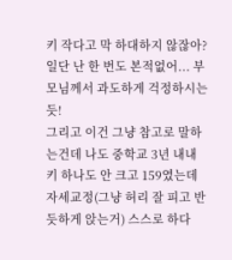키 작다고 막 하대하지 않잖아? 일단 난 한 번도 본적없어... 부모님께서 과도하게 걱정하시는듯!
그리고 이건 그냥 참고로 말하는건데 나도 중학교 3년 내내 키 하나도 안 크고 159였는데 자세교정(그냥 허리 잘 피고 반듯하게 앉는거) 스스로 하다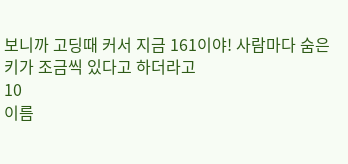보니까 고딩때 커서 지금 161이야! 사람마다 숨은 키가 조금씩 있다고 하더라고
10
이름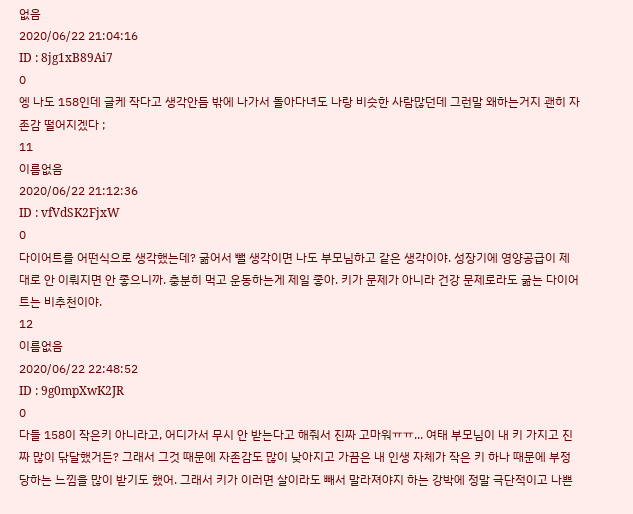없음
2020/06/22 21:04:16
ID : 8jg1xB89Ai7
0
엥 나도 158인데 글케 작다고 생각안듬 밖에 나가서 돌아다녀도 나랑 비슷한 사람많던데 그런말 왜하는거지 괜히 자존감 떨어지겠다 ;
11
이름없음
2020/06/22 21:12:36
ID : vfVdSK2FjxW
0
다이어트를 어떤식으로 생각했는데? 굶어서 뺄 생각이면 나도 부모님하고 같은 생각이야. 성장기에 영양공급이 제대로 안 이뤄지면 안 좋으니까. 충분히 먹고 운동하는게 제일 좋아. 키가 문제가 아니라 건강 문제로라도 굶는 다이어트는 비추천이야.
12
이름없음
2020/06/22 22:48:52
ID : 9g0mpXwK2JR
0
다들 158이 작은키 아니라고, 어디가서 무시 안 받는다고 해줘서 진짜 고마워ㅠㅠ... 여태 부모님이 내 키 가지고 진짜 많이 닦달했거든? 그래서 그것 때문에 자존감도 많이 낮아지고 가끔은 내 인생 자체가 작은 키 하나 때문에 부정당하는 느낌을 많이 받기도 했어. 그래서 키가 이러면 살이라도 빼서 말라져야지 하는 강박에 정말 극단적이고 나쁜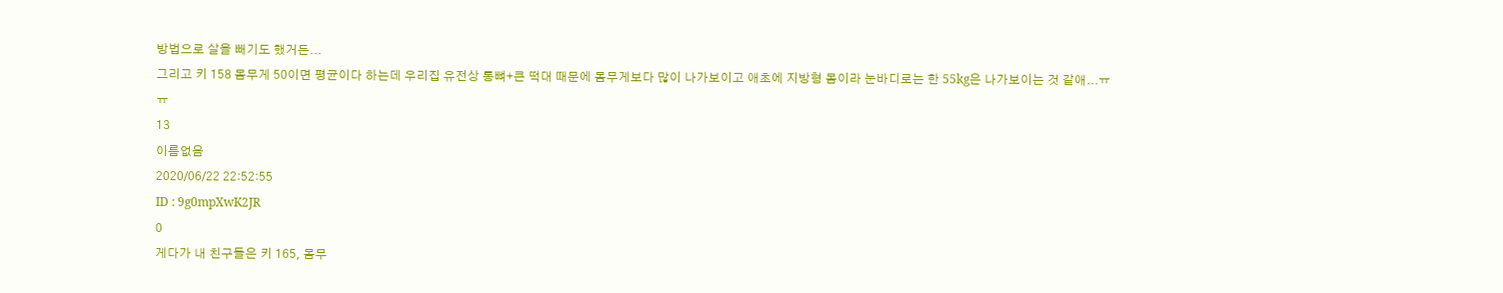방법으로 살을 빼기도 했거든...
그리고 키 158 몸무게 50이면 평균이다 하는데 우리집 유전상 통뼈+큰 떡대 때문에 몸무게보다 많이 나가보이고 애초에 지방형 몸이라 눈바디로는 한 55kg은 나가보이는 것 같애...ㅠㅠ
13
이름없음
2020/06/22 22:52:55
ID : 9g0mpXwK2JR
0
게다가 내 친구들은 키 165, 몸무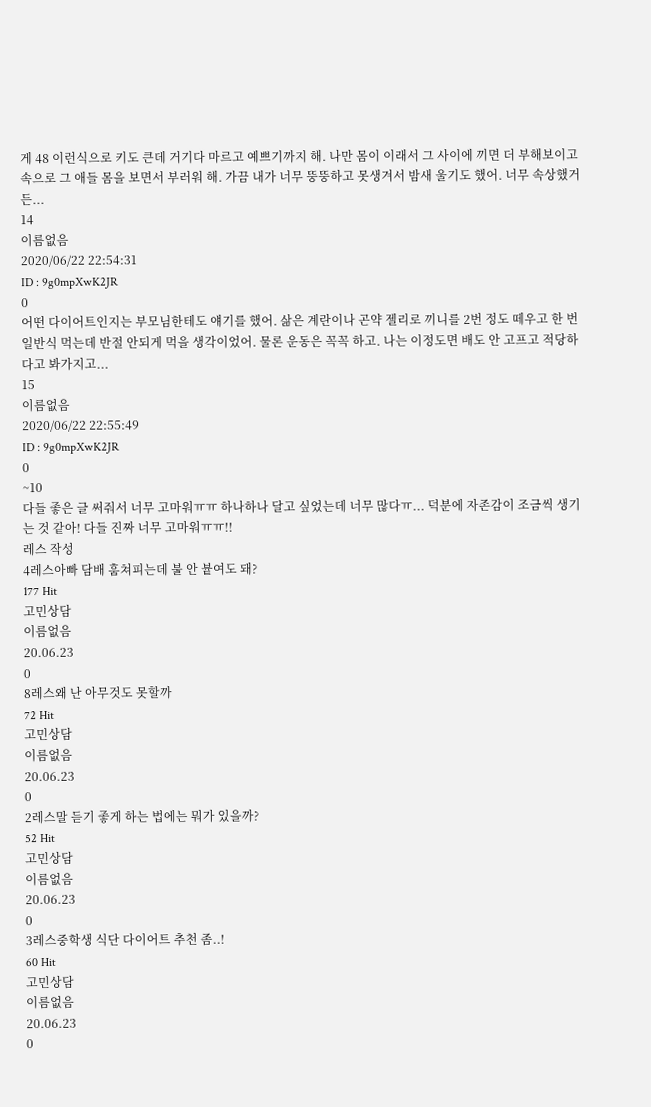게 48 이런식으로 키도 큰데 거기다 마르고 예쁘기까지 해. 나만 몸이 이래서 그 사이에 끼면 더 부해보이고 속으로 그 애들 몸을 보면서 부러워 해. 가끔 내가 너무 뚱뚱하고 못생겨서 밤새 울기도 했어. 너무 속상했거든...
14
이름없음
2020/06/22 22:54:31
ID : 9g0mpXwK2JR
0
어떤 다이어트인지는 부모님한테도 얘기를 했어. 삶은 계란이나 곤약 젤리로 끼니를 2번 정도 떼우고 한 번 일반식 먹는데 반절 안되게 먹을 생각이었어. 물론 운동은 꼭꼭 하고. 나는 이정도면 배도 안 고프고 적당하다고 봐가지고...
15
이름없음
2020/06/22 22:55:49
ID : 9g0mpXwK2JR
0
~10
다들 좋은 글 써줘서 너무 고마워ㅠㅠ 하나하나 달고 싶었는데 너무 많다ㅠ... 덕분에 자존감이 조금씩 생기는 것 같아! 다들 진짜 너무 고마워ㅠㅠ!!
레스 작성
4레스아빠 담배 훔쳐피는데 불 안 븉여도 돼?
177 Hit
고민상담
이름없음
20.06.23
0
8레스왜 난 아무것도 못할까
72 Hit
고민상담
이름없음
20.06.23
0
2레스말 듣기 좋게 하는 법에는 뭐가 있을까?
52 Hit
고민상담
이름없음
20.06.23
0
3레스중학생 식단 다이어트 추천 좀..!
60 Hit
고민상담
이름없음
20.06.23
0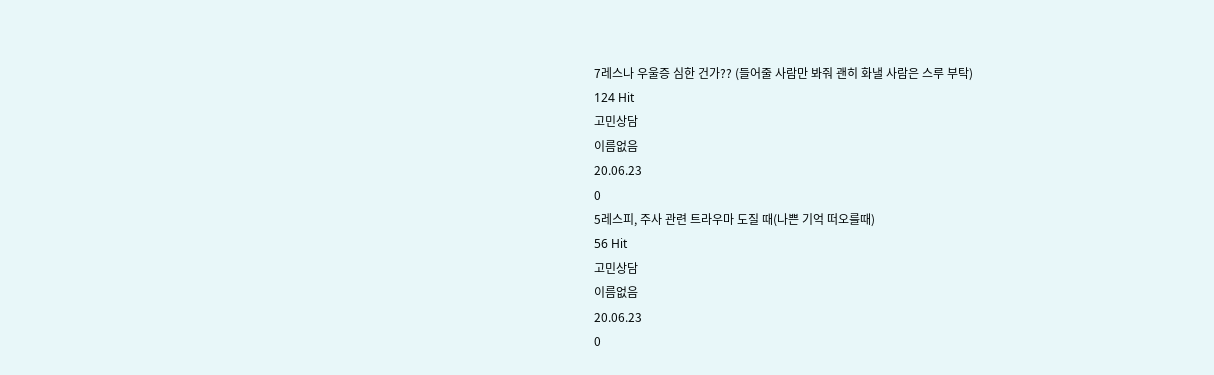7레스나 우울증 심한 건가?? (들어줄 사람만 봐줘 괜히 화낼 사람은 스루 부탁)
124 Hit
고민상담
이름없음
20.06.23
0
5레스피, 주사 관련 트라우마 도질 때(나쁜 기억 떠오를때)
56 Hit
고민상담
이름없음
20.06.23
0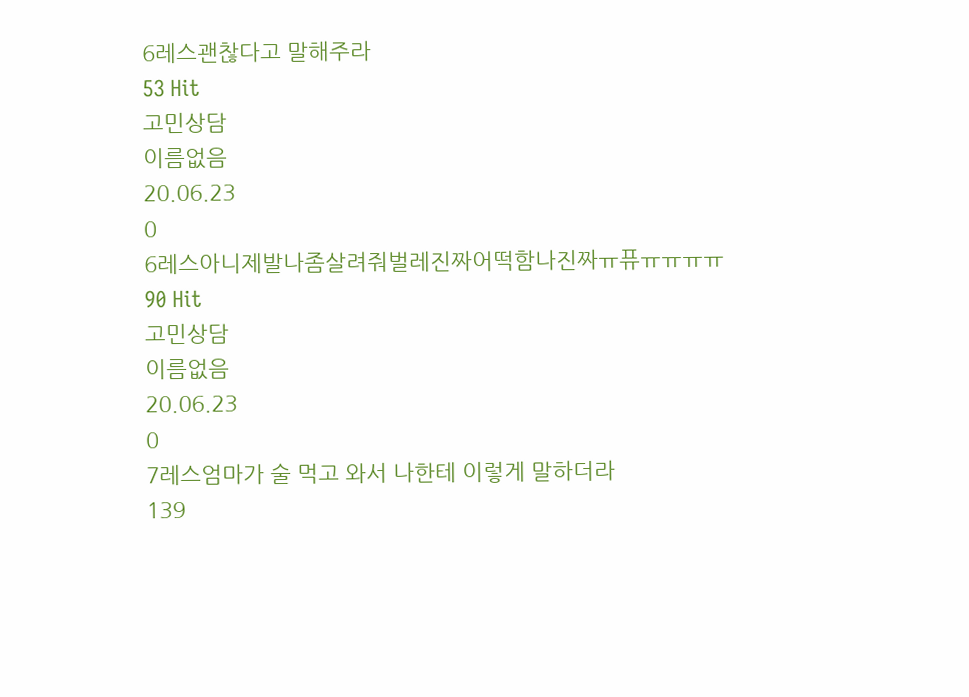6레스괜찮다고 말해주라
53 Hit
고민상담
이름없음
20.06.23
0
6레스아니제발나좀살려줘벌레진짜어떡함나진짜ㅠ퓨ㅠㅠㅠㅠ
90 Hit
고민상담
이름없음
20.06.23
0
7레스엄마가 술 먹고 와서 나한테 이렇게 말하더라
139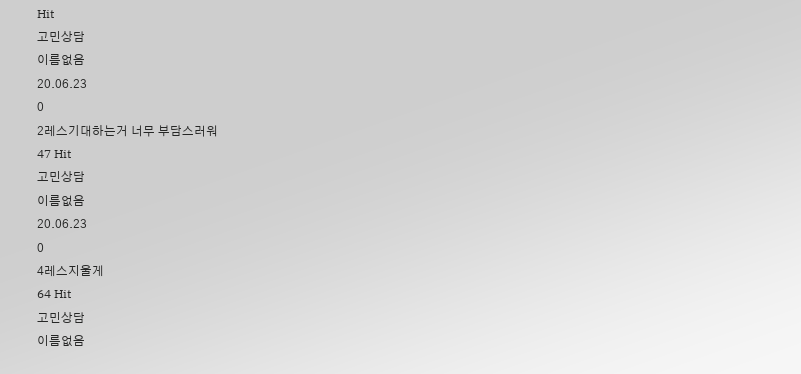Hit
고민상담
이름없음
20.06.23
0
2레스기대하는거 너무 부담스러워
47 Hit
고민상담
이름없음
20.06.23
0
4레스지울게
64 Hit
고민상담
이름없음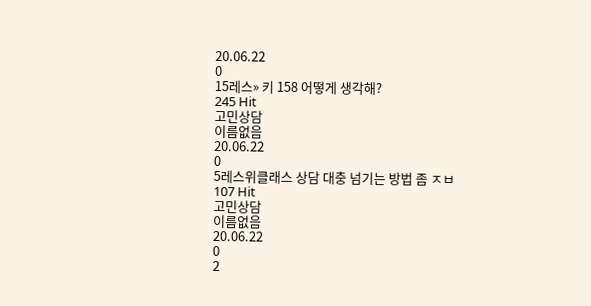20.06.22
0
15레스» 키 158 어떻게 생각해?
245 Hit
고민상담
이름없음
20.06.22
0
5레스위클래스 상담 대충 넘기는 방법 좀 ㅈㅂ
107 Hit
고민상담
이름없음
20.06.22
0
2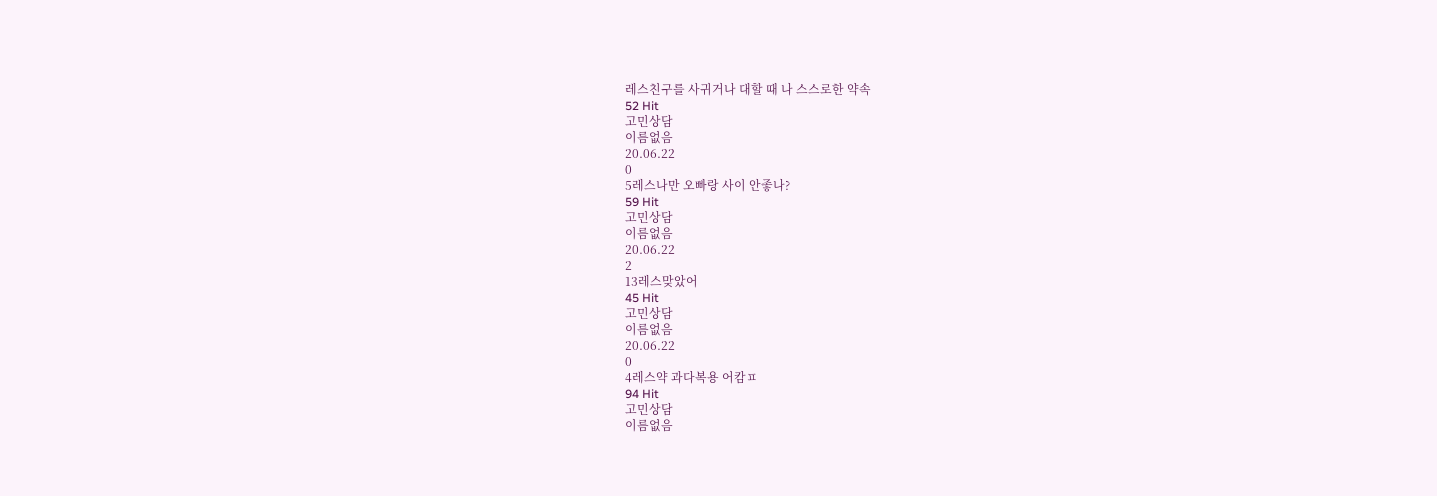레스친구를 사귀거나 대할 때 나 스스로한 약속
52 Hit
고민상담
이름없음
20.06.22
0
5레스나만 오빠랑 사이 안좋나?
59 Hit
고민상담
이름없음
20.06.22
2
13레스맞았어
45 Hit
고민상담
이름없음
20.06.22
0
4레스약 과다복용 어캄ㅍ
94 Hit
고민상담
이름없음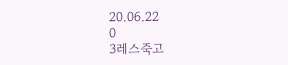20.06.22
0
3레스죽고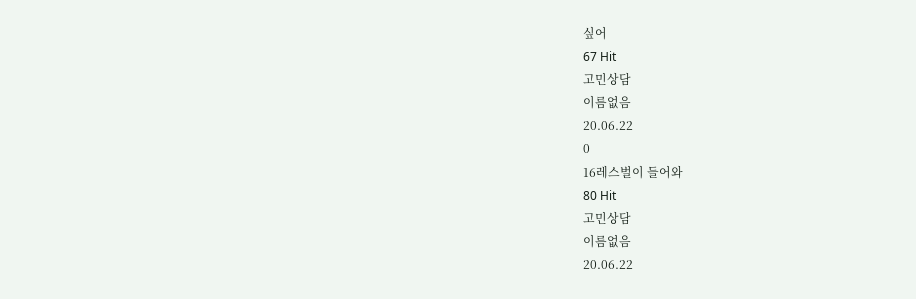싶어
67 Hit
고민상담
이름없음
20.06.22
0
16레스벌이 들어와
80 Hit
고민상담
이름없음
20.06.22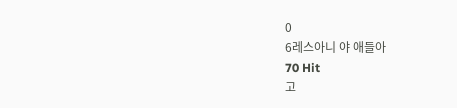0
6레스아니 야 애들아
70 Hit
고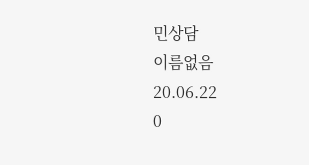민상담
이름없음
20.06.22
0